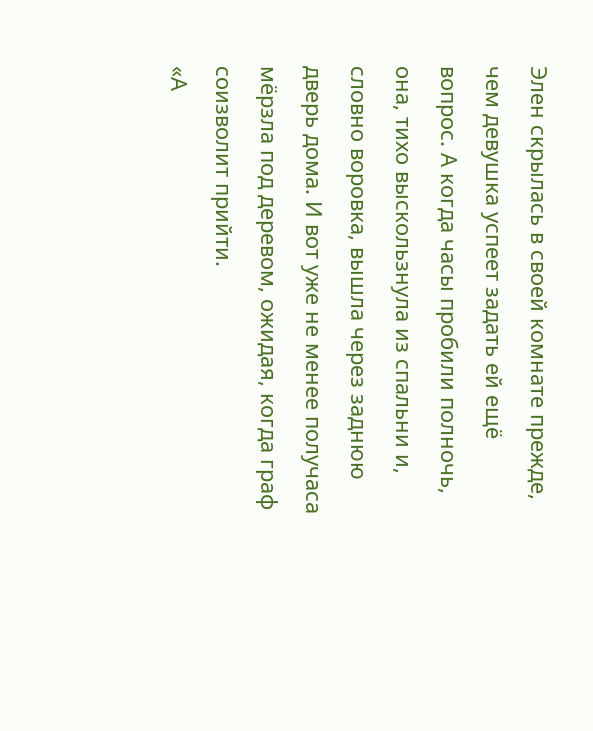Элен скрылась в своей комнате прежде, чем девушка успеет задать ей ещё вопрос. А когда часы пробили полночь, она, тихо выскользнула из спальни и, словно воровка, вышла через заднюю дверь дома. И вот уже не менее получаса мёрзла под деревом, ожидая, когда граф соизволит прийти.
«А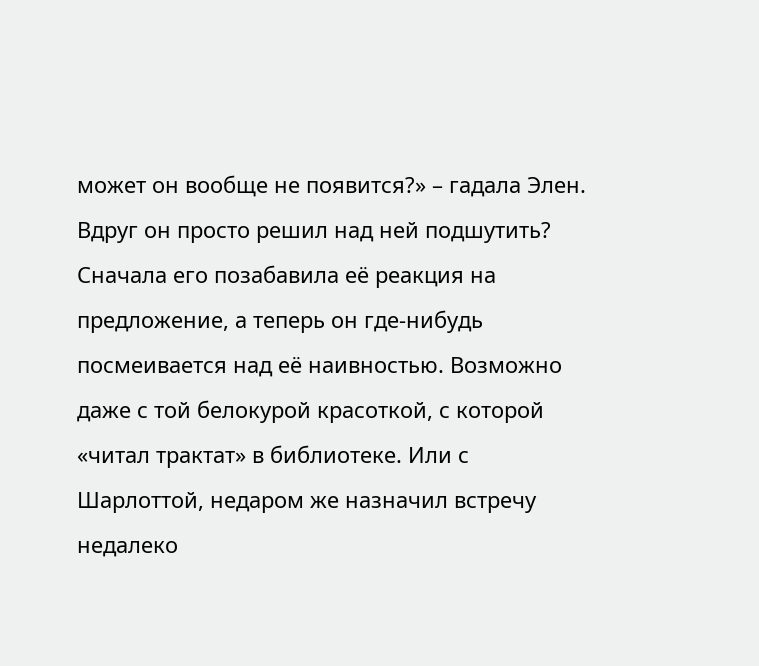может он вообще не появится?» – гадала Элен. Вдруг он просто решил над ней подшутить? Сначала его позабавила её реакция на предложение, а теперь он где-нибудь посмеивается над её наивностью. Возможно даже с той белокурой красоткой, с которой «читал трактат» в библиотеке. Или с Шарлоттой, недаром же назначил встречу недалеко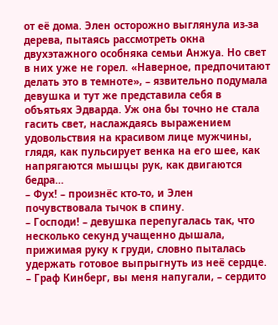от её дома. Элен осторожно выглянула из-за дерева, пытаясь рассмотреть окна двухэтажного особняка семьи Анжуа. Но свет в них уже не горел. «Наверное, предпочитают делать это в темноте», – язвительно подумала девушка и тут же представила себя в объятьях Эдварда. Уж она бы точно не стала гасить свет, наслаждаясь выражением удовольствия на красивом лице мужчины, глядя, как пульсирует венка на его шее, как напрягаются мышцы рук, как двигаются бедра…
– Фух! – произнёс кто-то, и Элен почувствовала тычок в спину.
– Господи! – девушка перепугалась так, что несколько секунд учащенно дышала, прижимая руку к груди, словно пыталась удержать готовое выпрыгнуть из неё сердце.
– Граф Кинберг, вы меня напугали, – сердито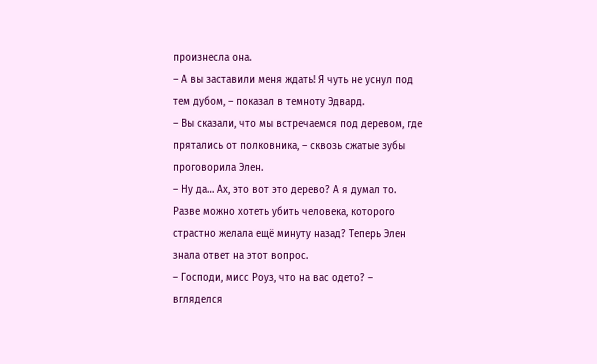произнесла она.
– А вы заставили меня ждать! Я чуть не уснул под тем дубом, – показал в темноту Эдвард.
– Вы сказали, что мы встречаемся под деревом, где прятались от полковника, – сквозь сжатые зубы проговорила Элен.
– Ну да… Ах, это вот это дерево? А я думал то.
Разве можно хотеть убить человека, которого страстно желала ещё минуту назад? Теперь Элен знала ответ на этот вопрос.
– Господи, мисс Роуз, что на вас одето? – вгляделся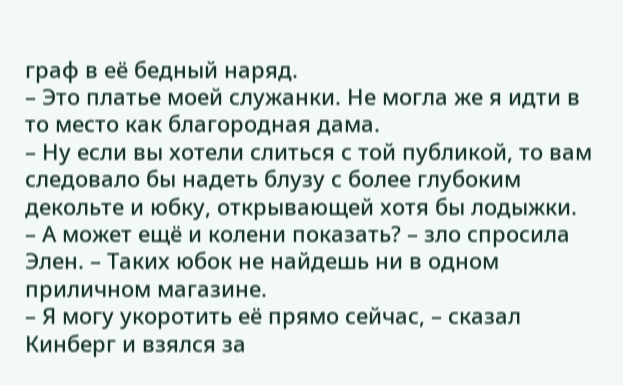граф в её бедный наряд.
– Это платье моей служанки. Не могла же я идти в то место как благородная дама.
– Ну если вы хотели слиться с той публикой, то вам следовало бы надеть блузу с более глубоким декольте и юбку, открывающей хотя бы лодыжки.
– А может ещё и колени показать? – зло спросила Элен. – Таких юбок не найдешь ни в одном приличном магазине.
– Я могу укоротить её прямо сейчас, – сказал Кинберг и взялся за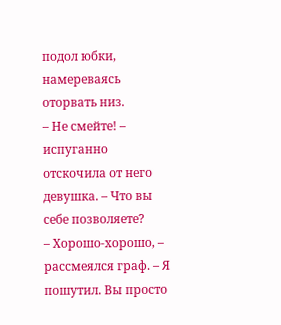подол юбки, намереваясь оторвать низ.
– Не смейте! – испуганно отскочила от него девушка. – Что вы себе позволяете?
– Хорошо-хорошо, – рассмеялся граф. – Я пошутил. Вы просто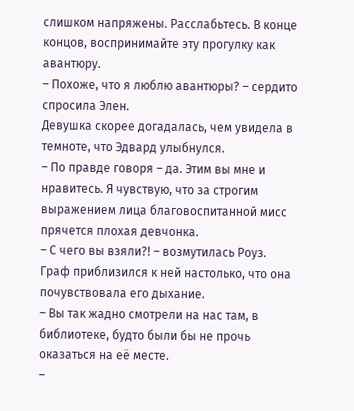слишком напряжены. Расслабьтесь. В конце концов, воспринимайте эту прогулку как авантюру.
– Похоже, что я люблю авантюры? – сердито спросила Элен.
Девушка скорее догадалась, чем увидела в темноте, что Эдвард улыбнулся.
– По правде говоря – да. Этим вы мне и нравитесь. Я чувствую, что за строгим выражением лица благовоспитанной мисс прячется плохая девчонка.
– С чего вы взяли?! – возмутилась Роуз.
Граф приблизился к ней настолько, что она почувствовала его дыхание.
– Вы так жадно смотрели на нас там, в библиотеке, будто были бы не прочь оказаться на её месте.
–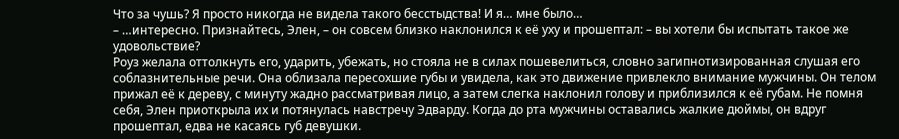Что за чушь? Я просто никогда не видела такого бесстыдства! И я… мне было…
– …интересно. Признайтесь, Элен, – он совсем близко наклонился к её уху и прошептал: – вы хотели бы испытать такое же удовольствие?
Роуз желала оттолкнуть его, ударить, убежать, но стояла не в силах пошевелиться, словно загипнотизированная слушая его соблазнительные речи. Она облизала пересохшие губы и увидела, как это движение привлекло внимание мужчины. Он телом прижал её к дереву, с минуту жадно рассматривая лицо, а затем слегка наклонил голову и приблизился к её губам. Не помня себя, Элен приоткрыла их и потянулась навстречу Эдварду. Когда до рта мужчины оставались жалкие дюймы, он вдруг прошептал, едва не касаясь губ девушки.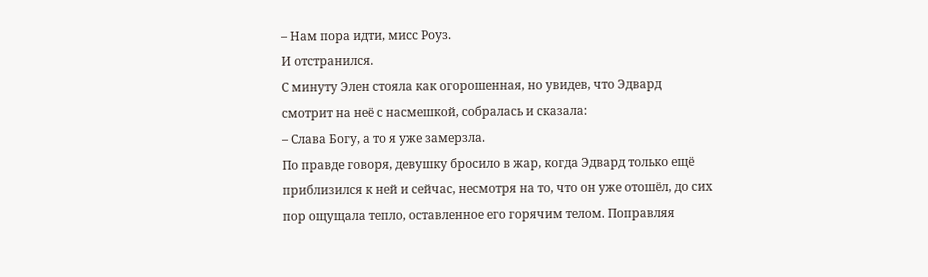– Нам пора идти, мисс Роуз.
И отстранился.
С минуту Элен стояла как огорошенная, но увидев, что Эдвард смотрит на неё с насмешкой, собралась и сказала:
– Слава Богу, а то я уже замерзла.
По правде говоря, девушку бросило в жар, когда Эдвард только ещё приблизился к ней и сейчас, несмотря на то, что он уже отошёл, до сих пор ощущала тепло, оставленное его горячим телом. Поправляя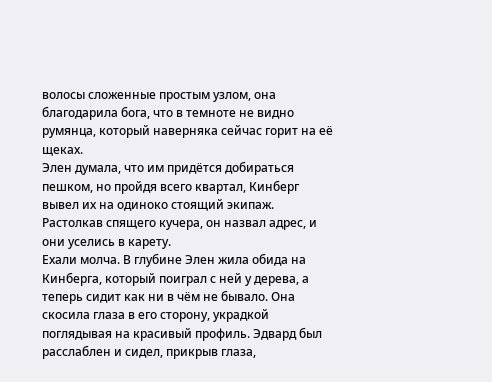волосы сложенные простым узлом, она благодарила бога, что в темноте не видно румянца, который наверняка сейчас горит на её щеках.
Элен думала, что им придётся добираться пешком, но пройдя всего квартал, Кинберг вывел их на одиноко стоящий экипаж. Растолкав спящего кучера, он назвал адрес, и они уселись в карету.
Ехали молча. В глубине Элен жила обида на Кинберга, который поиграл с ней у дерева, а теперь сидит как ни в чём не бывало. Она скосила глаза в его сторону, украдкой поглядывая на красивый профиль. Эдвард был расслаблен и сидел, прикрыв глаза,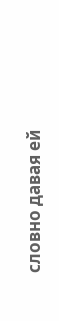словно давая ей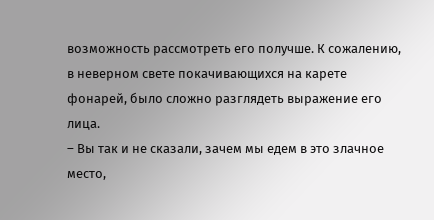возможность рассмотреть его получше. К сожалению, в неверном свете покачивающихся на карете фонарей, было сложно разглядеть выражение его лица.
– Вы так и не сказали, зачем мы едем в это злачное место,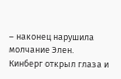– наконец нарушила молчание Элен.
Кинберг открыл глаза и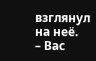взглянул на неё.
– Вас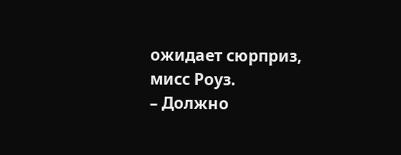ожидает сюрприз, мисс Роуз.
– Должно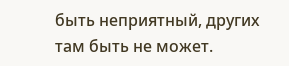быть неприятный, других там быть не может.